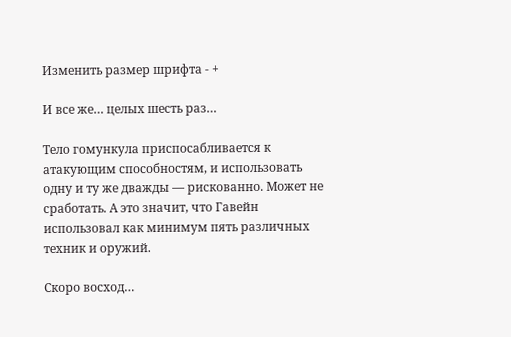Изменить размер шрифта - +

И все же… целых шесть раз…

Тело гомункула приспосабливается к атакующим способностям, и использовать одну и ту же дважды — рискованно. Может не сработать. А это значит, что Гавейн использовал как минимум пять различных техник и оружий.

Скоро восход…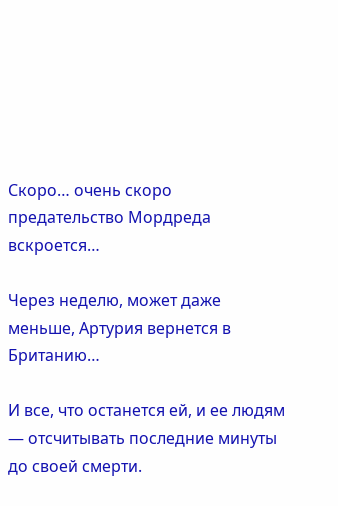Скоро… очень скоро предательство Мордреда вскроется…

Через неделю, может даже меньше, Артурия вернется в Британию…

И все, что останется ей, и ее людям — отсчитывать последние минуты до своей смерти.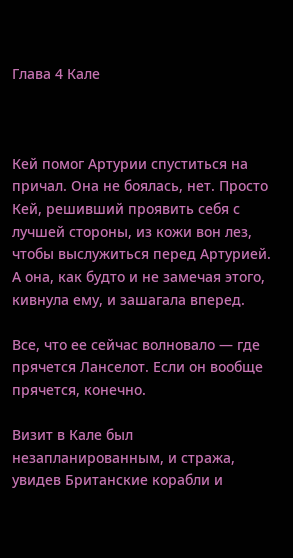Глава 4 Кале



Кей помог Артурии спуститься на причал. Она не боялась, нет. Просто Кей, решивший проявить себя с лучшей стороны, из кожи вон лез, чтобы выслужиться перед Артурией. А она, как будто и не замечая этого, кивнула ему, и зашагала вперед.

Все, что ее сейчас волновало — где прячется Ланселот. Если он вообще прячется, конечно.

Визит в Кале был незапланированным, и стража, увидев Британские корабли и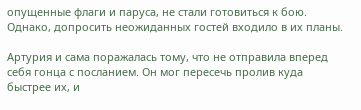опущенные флаги и паруса, не стали готовиться к бою. Однако, допросить неожиданных гостей входило в их планы.

Артурия и сама поражалась тому, что не отправила вперед себя гонца с посланием. Он мог пересечь пролив куда быстрее их, и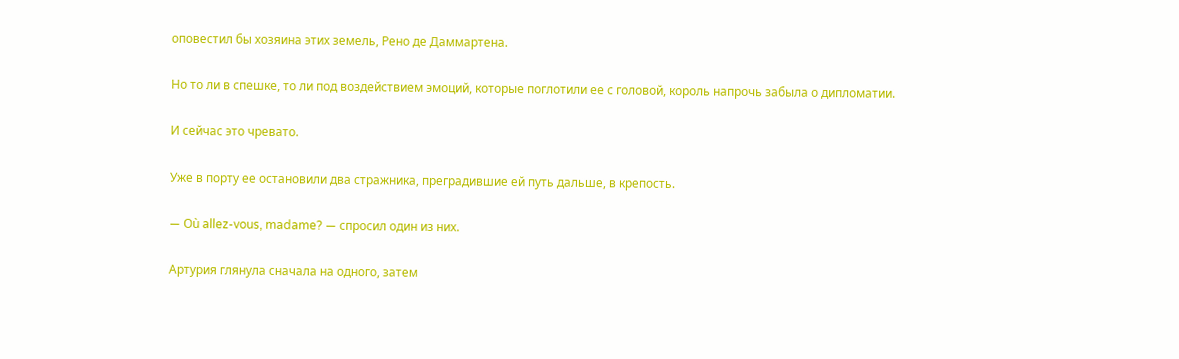оповестил бы хозяина этих земель, Рено де Даммартена.

Но то ли в спешке, то ли под воздействием эмоций, которые поглотили ее с головой, король напрочь забыла о дипломатии.

И сейчас это чревато.

Уже в порту ее остановили два стражника, преградившие ей путь дальше, в крепость.

— Où allez-vous, madame? — спросил один из них.

Артурия глянула сначала на одного, затем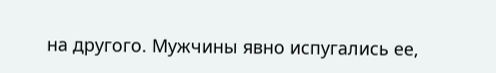на другого. Мужчины явно испугались ее,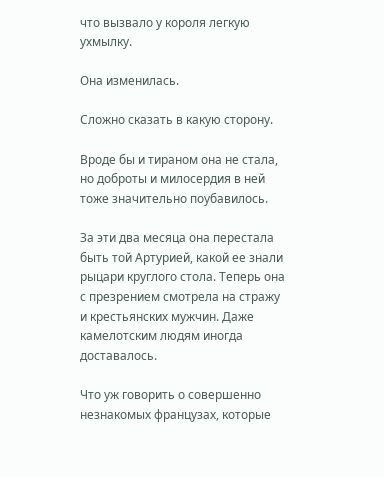что вызвало у короля легкую ухмылку.

Она изменилась.

Сложно сказать в какую сторону.

Вроде бы и тираном она не стала, но доброты и милосердия в ней тоже значительно поубавилось.

За эти два месяца она перестала быть той Артурией, какой ее знали рыцари круглого стола. Теперь она с презрением смотрела на стражу и крестьянских мужчин. Даже камелотским людям иногда доставалось.

Что уж говорить о совершенно незнакомых французах, которые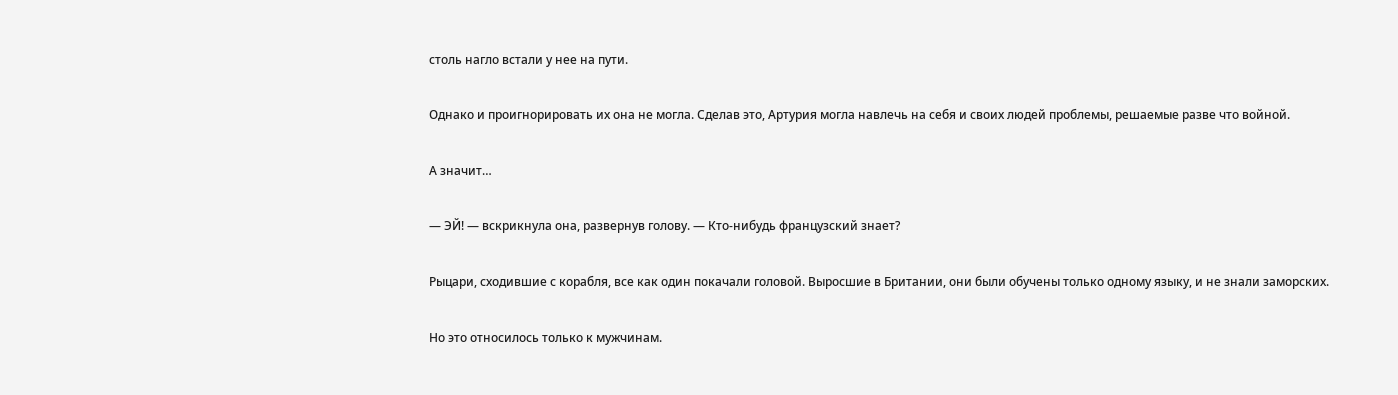столь нагло встали у нее на пути.

Однако и проигнорировать их она не могла. Сделав это, Артурия могла навлечь на себя и своих людей проблемы, решаемые разве что войной.

А значит…

— ЭЙ! — вскрикнула она, развернув голову. — Кто-нибудь французский знает?

Рыцари, сходившие с корабля, все как один покачали головой. Выросшие в Британии, они были обучены только одному языку, и не знали заморских.

Но это относилось только к мужчинам.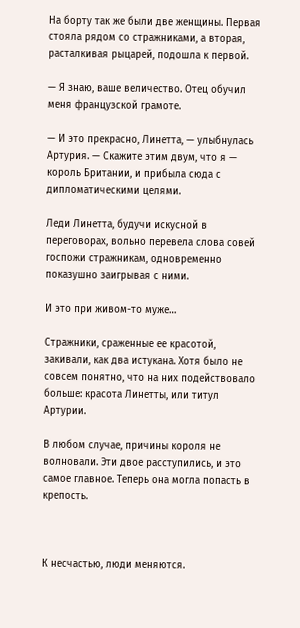На борту так же были две женщины. Первая стояла рядом со стражниками, а вторая, расталкивая рыцарей, подошла к первой.

— Я знаю, ваше величество. Отец обучил меня французской грамоте.

— И это прекрасно, Линетта, — улыбнулась Артурия. — Скажите этим двум, что я — король Британии, и прибыла сюда с дипломатическими целями.

Леди Линетта, будучи искусной в переговорах, вольно перевела слова совей госпожи стражникам, одновременно показушно заигрывая с ними.

И это при живом-то муже…

Стражники, сраженные ее красотой, закивали, как два истукана. Хотя было не совсем понятно, что на них подействовало больше: красота Линетты, или титул Артурии.

В любом случае, причины короля не волновали. Эти двое расступились, и это самое главное. Теперь она могла попасть в крепость.



К несчастью, люди меняются.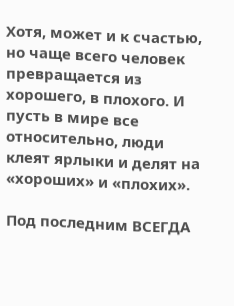Хотя, может и к счастью, но чаще всего человек превращается из хорошего, в плохого. И пусть в мире все относительно, люди клеят ярлыки и делят на «хороших» и «плохих».

Под последним ВСЕГДА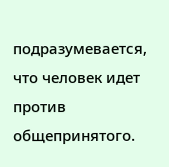подразумевается, что человек идет против общепринятого.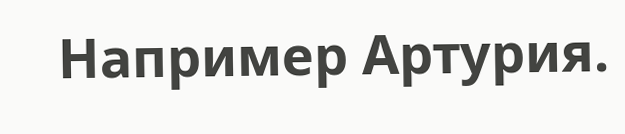Например Артурия.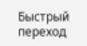Быстрый переход